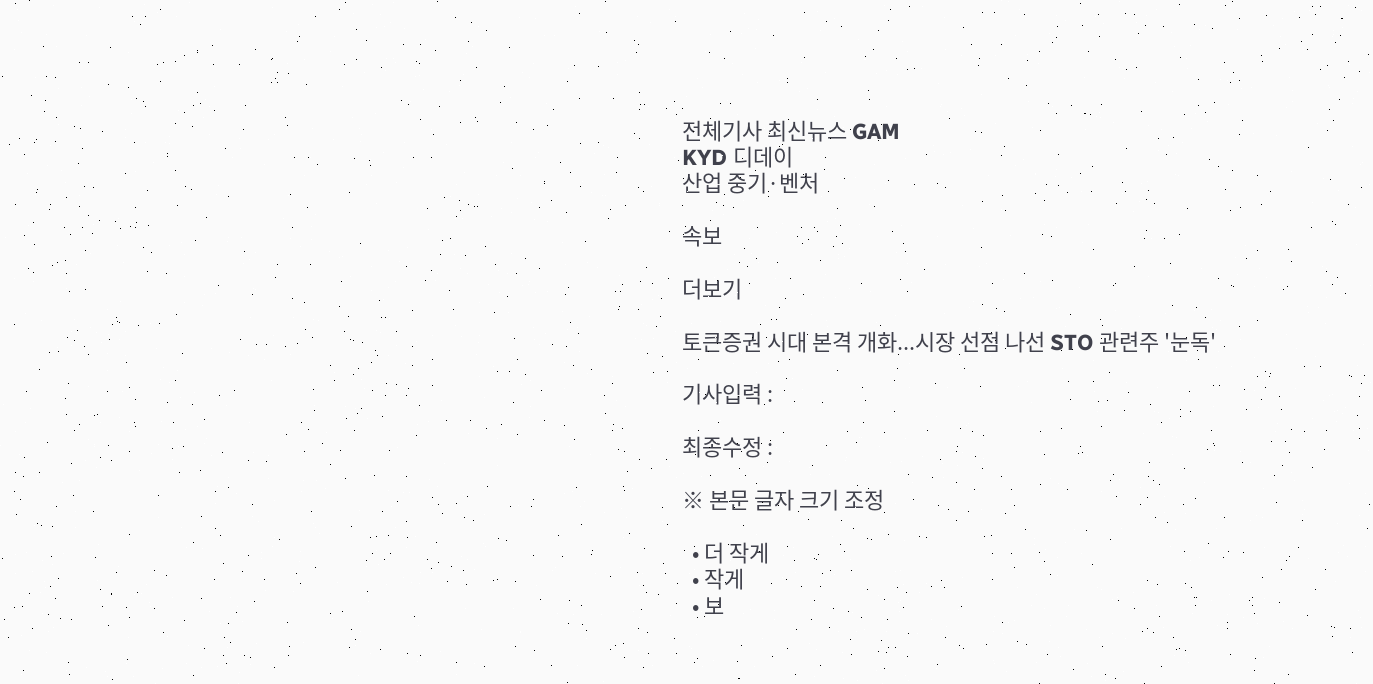전체기사 최신뉴스 GAM
KYD 디데이
산업 중기·벤처

속보

더보기

토큰증권 시대 본격 개화...시장 선점 나선 STO 관련주 '눈독'

기사입력 :

최종수정 :

※ 본문 글자 크기 조정

  • 더 작게
  • 작게
  • 보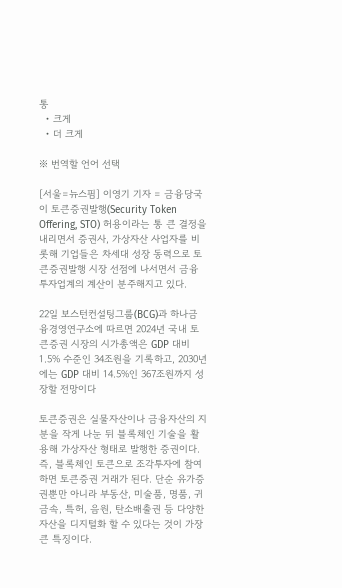통
  • 크게
  • 더 크게

※ 번역할 언어 선택

[서울=뉴스핌] 이영기 기자 = 금융당국이 토큰증권발행(Security Token Offering, STO) 허용이라는 통 큰 결정을 내리면서 증권사, 가상자산 사업자를 비롯해 기업들은 차세대 성장 동력으로 토큰증권발행 시장 선점에 나서면서 금융투자업계의 계산이 분주해지고 있다.

22일 보스턴컨설팅그룹(BCG)과 하나금융경영연구소에 따르면 2024년 국내 토큰증권 시장의 시가총액은 GDP 대비 1.5% 수준인 34조원을 기록하고, 2030년에는 GDP 대비 14.5%인 367조원까지 성장할 전망이다

토큰증권은 실물자산이나 금융자산의 지분을 작게 나눈 뒤 블록체인 기술을 활용해 가상자산 형태로 발행한 증권이다. 즉, 블록체인 토큰으로 조각투자에 참여하면 토큰증권 거래가 된다. 단순 유가증권뿐만 아니라 부동산, 미술품, 명품, 귀금속, 특허, 음원, 탄소배출권 등 다양한 자산을 디지털화 할 수 있다는 것이 가장 큰 특징이다.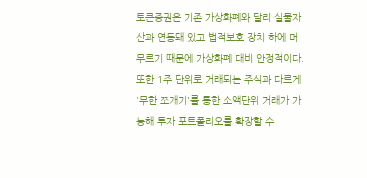토큰증권은 기존 가상화폐와 달리 실물자산과 연동돼 있고 법적보호 장치 하에 머무르기 때문에 가상화폐 대비 안정적이다. 또한 1주 단위로 거래되는 주식과 다르게 '무한 쪼개기'를 통한 소액단위 거래가 가능해 투자 포트폴리오를 확장할 수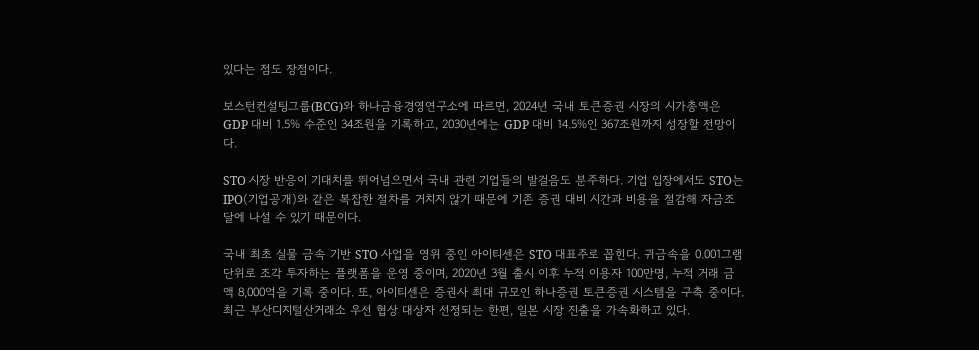있다는 점도 장점이다.

보스턴컨설팅그룹(BCG)와 하나금융경영연구소에 따르면, 2024년 국내 토큰증권 시장의 시가총액은 GDP 대비 1.5% 수준인 34조원을 기록하고, 2030년에는 GDP 대비 14.5%인 367조원까지 성장할 전망이다.

STO 시장 반응이 기대치를 뛰어넘으면서 국내 관련 기업들의 발걸음도 분주하다. 기업 입장에서도 STO는 IPO(기업공개)와 같은 복잡한 절차를 거치지 않기 때문에 기존 증권 대비 시간과 비용을 절감해 자금조달에 나설 수 있기 때문이다.

국내 최초 실물 금속 기반 STO 사업을 영위 중인 아이티센은 STO 대표주로 꼽힌다. 귀금속을 0.001그램 단위로 조각 투자하는 플랫폼을 운영 중이며, 2020년 3월 출시 이후 누적 이용자 100만명, 누적 거래 금액 8,000억을 기록 중이다. 또, 아이티센은 증권사 최대 규모인 하나증권 토큰증권 시스템을 구축 중이다. 최근 부산디지털산거래소 우선 협상 대상자 선정되는 한편, 일본 시장 진출을 가속화하고 있다.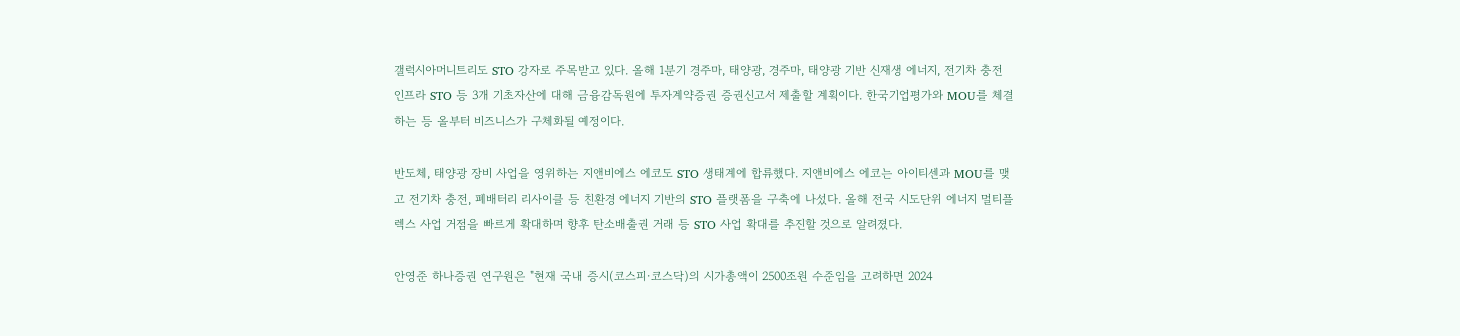갤럭시아머니트리도 STO 강자로 주목받고 있다. 올해 1분기 경주마, 태양광, 경주마, 태양광 기반 신재생 에너지, 전기차 충전 인프라 STO 등 3개 기초자산에 대해 금융감독원에 투자계약증권 증권신고서 제출할 계획이다. 한국기업평가와 MOU를 체결하는 등 올부터 비즈니스가 구체화될 예정이다.

반도체, 태양광 장비 사업을 영위하는 지앤비에스 에코도 STO 생태계에 합류했다. 지앤비에스 에코는 아이티센과 MOU를 맺고 전기차 충전, 폐배터리 리사이클 등 친환경 에너지 기반의 STO 플랫폼을 구축에 나섰다. 올해 전국 시도단위 에너지 멀티플렉스 사업 거점을 빠르게 확대하며 향후 탄소배출권 거래 등 STO 사업 확대를 추진할 것으로 알려졌다.

안영준 하나증권 연구원은 "현재 국내 증시(코스피·코스닥)의 시가총액이 2500조원 수준임을 고려하면 2024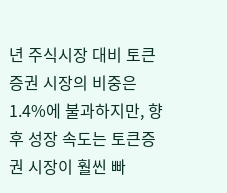년 주식시장 대비 토큰증권 시장의 비중은 1.4%에 불과하지만, 향후 성장 속도는 토큰증권 시장이 훨씬 빠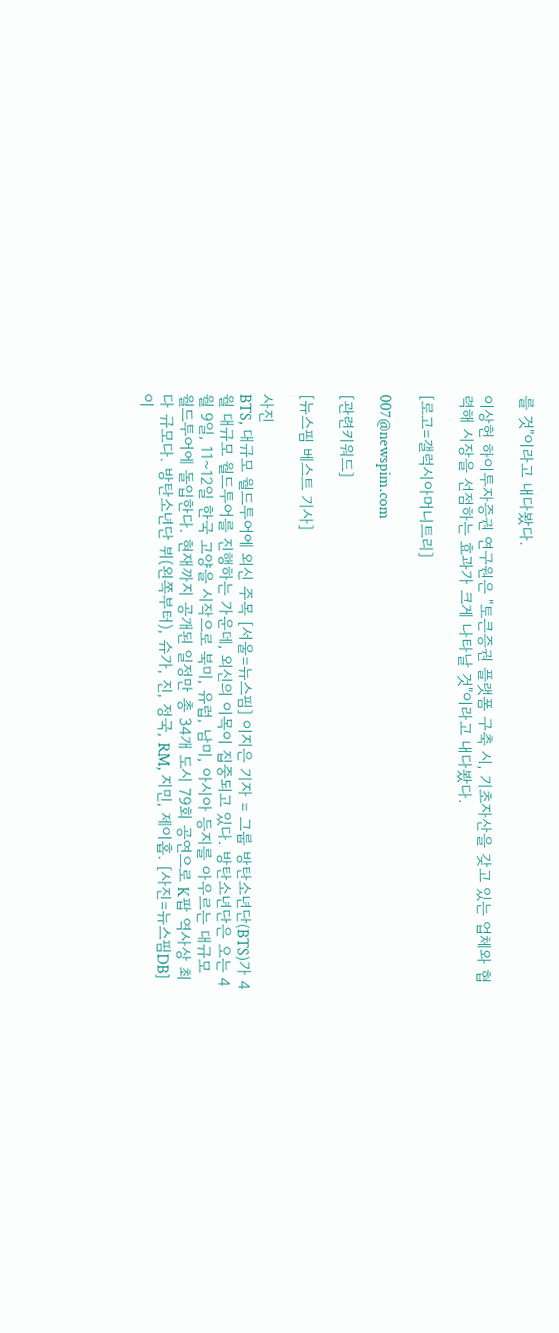를 것"이라고 내다봤다.

이상헌 하이투자증권 연구원은 "토큰증권 플랫폼 구축 시, 기초자산을 갖고 있는 업체와 협력해 시장을 선점하는 효과가 크게 나타날 것"이라고 내다봤다.

[로고=갤럭시아머니트리]

007@newspim.com

[관련키워드]

[뉴스핌 베스트 기사]

사진
BTS, 대규모 월드투어에 외신 주목 [서울=뉴스핌] 이지은 기자 = 그룹 방탄소년단(BTS)가 4월 대규모 월드투어를 진행하는 가운데, 외신의 이목이 집중되고 있다. 방탄소년단은 오는 4월 9일, 11~12일 한국 고양을 시작으로 북미, 유럽, 남미, 아시아 등지를 아우르는 대규모 월드투어에 돌입한다. 현재까지 공개된 일정만 총 34개 도시 79회 공연으로 K팝 역사상 최다 규모다. 방탄소년단 뷔(왼쪽부터), 슈가, 진, 정국, RM, 지민, 제이홉. [사진=뉴스핌DB] 이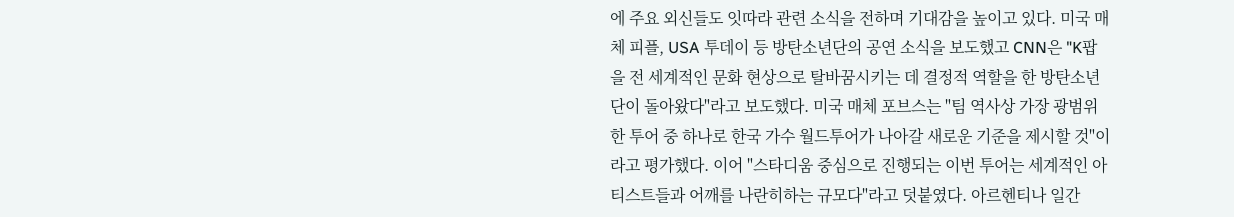에 주요 외신들도 잇따라 관련 소식을 전하며 기대감을 높이고 있다. 미국 매체 피플, USA 투데이 등 방탄소년단의 공연 소식을 보도했고 CNN은 "K팝을 전 세계적인 문화 현상으로 탈바꿈시키는 데 결정적 역할을 한 방탄소년단이 돌아왔다"라고 보도했다. 미국 매체 포브스는 "팀 역사상 가장 광범위한 투어 중 하나로 한국 가수 월드투어가 나아갈 새로운 기준을 제시할 것"이라고 평가했다. 이어 "스타디움 중심으로 진행되는 이번 투어는 세계적인 아티스트들과 어깨를 나란히하는 규모다"라고 덧붙였다. 아르헨티나 일간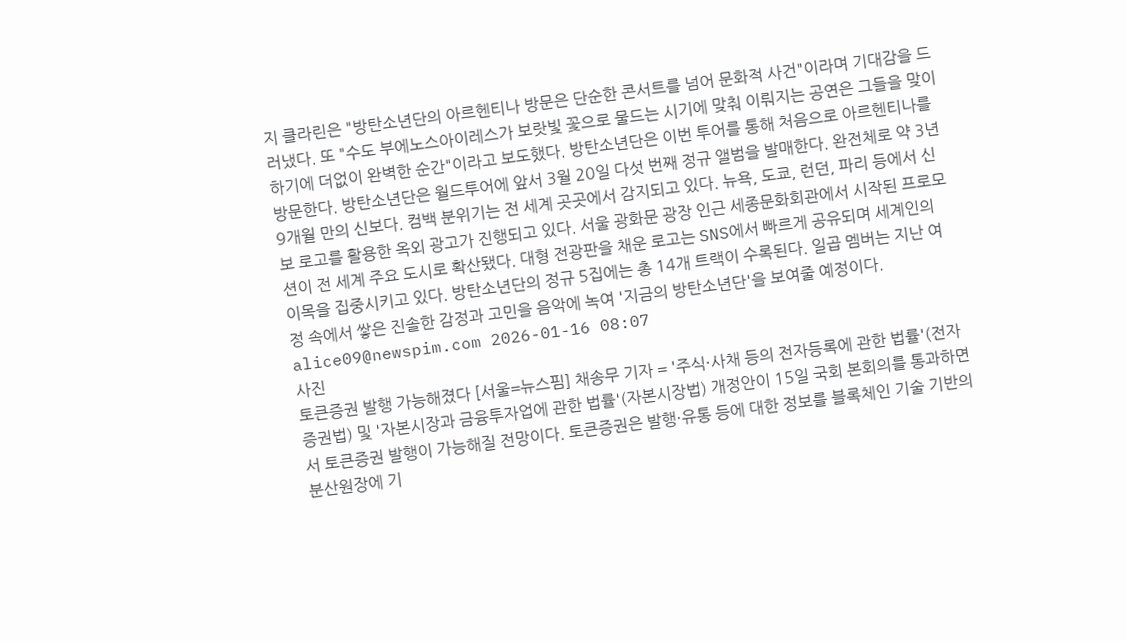지 클라린은 "방탄소년단의 아르헨티나 방문은 단순한 콘서트를 넘어 문화적 사건"이라며 기대감을 드러냈다. 또 "수도 부에노스아이레스가 보랏빛 꽃으로 물드는 시기에 맞춰 이뤄지는 공연은 그들을 맞이하기에 더없이 완벽한 순간"이라고 보도했다. 방탄소년단은 이번 투어를 통해 처음으로 아르헨티나를 방문한다. 방탄소년단은 월드투어에 앞서 3월 20일 다섯 번째 정규 앨범을 발매한다. 완전체로 약 3년 9개월 만의 신보다. 컴백 분위기는 전 세계 곳곳에서 감지되고 있다. 뉴욕, 도쿄, 런던, 파리 등에서 신보 로고를 활용한 옥외 광고가 진행되고 있다. 서울 광화문 광장 인근 세종문화회관에서 시작된 프로모션이 전 세계 주요 도시로 확산됐다. 대형 전광판을 채운 로고는 SNS에서 빠르게 공유되며 세계인의 이목을 집중시키고 있다. 방탄소년단의 정규 5집에는 총 14개 트랙이 수록된다. 일곱 멤버는 지난 여정 속에서 쌓은 진솔한 감정과 고민을 음악에 녹여 '지금의 방탄소년단'을 보여줄 예정이다. alice09@newspim.com 2026-01-16 08:07
사진
토큰증권 발행 가능해졌다 [서울=뉴스핌] 채송무 기자 = '주식·사채 등의 전자등록에 관한 법률'(전자증권법) 및 '자본시장과 금융투자업에 관한 법률'(자본시장법) 개정안이 15일 국회 본회의를 통과하면서 토큰증권 발행이 가능해질 전망이다. 토큰증권은 발행·유통 등에 대한 정보를 블록체인 기술 기반의 분산원장에 기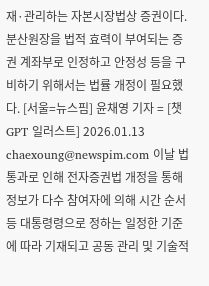재·관리하는 자본시장법상 증권이다. 분산원장을 법적 효력이 부여되는 증권 계좌부로 인정하고 안정성 등을 구비하기 위해서는 법률 개정이 필요했다. [서울=뉴스핌] 윤채영 기자 = [챗GPT 일러스트] 2026.01.13 chaexoung@newspim.com 이날 법 통과로 인해 전자증권법 개정을 통해 정보가 다수 참여자에 의해 시간 순서 등 대통령령으로 정하는 일정한 기준에 따라 기재되고 공동 관리 및 기술적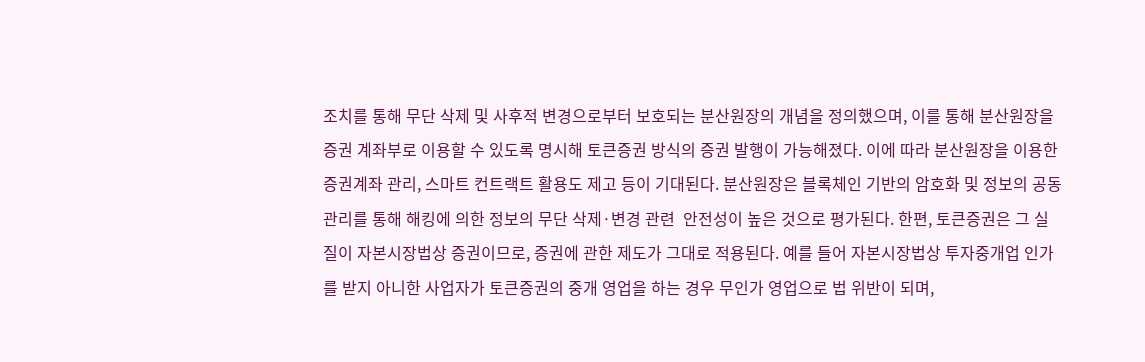조치를 통해 무단 삭제 및 사후적 변경으로부터 보호되는 분산원장의 개념을 정의했으며, 이를 통해 분산원장을 증권 계좌부로 이용할 수 있도록 명시해 토큰증권 방식의 증권 발행이 가능해졌다. 이에 따라 분산원장을 이용한 증권계좌 관리, 스마트 컨트랙트 활용도 제고 등이 기대된다. 분산원장은 블록체인 기반의 암호화 및 정보의 공동 관리를 통해 해킹에 의한 정보의 무단 삭제·변경 관련  안전성이 높은 것으로 평가된다. 한편, 토큰증권은 그 실질이 자본시장법상 증권이므로, 증권에 관한 제도가 그대로 적용된다. 예를 들어 자본시장법상 투자중개업 인가를 받지 아니한 사업자가 토큰증권의 중개 영업을 하는 경우 무인가 영업으로 법 위반이 되며,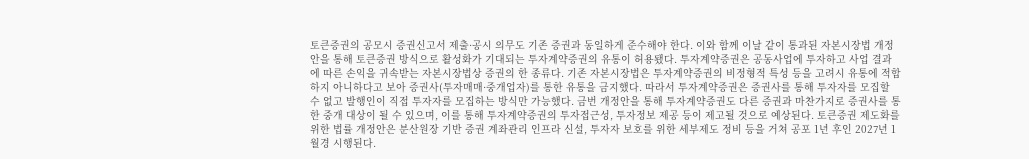토큰증권의 공모시 증권신고서 제출·공시 의무도 기존 증권과 동일하게 준수해야 한다. 이와 함께 이날 같이 통과된 자본시장법 개정안을 통해 토큰증권 방식으로 활성화가 기대되는 투자계약증권의 유통이 허용됐다. 투자계약증권은 공동사업에 투자하고 사업 결과에 따른 손익을 귀속받는 자본시장법상 증권의 한 종류다. 기존 자본시장법은 투자계약증권의 비정형적 특성 등을 고려시 유통에 적합하지 아니하다고 보아 증권사(투자매매·중개업자)를 통한 유통을 금지했다. 따라서 투자계약증권은 증권사를 통해 투자자를 모집할 수 없고 발행인이 직접 투자자를 모집하는 방식만 가능했다. 금번 개정안을 통해 투자계약증권도 다른 증권과 마찬가지로 증권사를 통한 중개 대상이 될 수 있으며, 이를 통해 투자계약증권의 투자접근성, 투자정보 제공 등이 제고될 것으로 예상된다. 토큰증권 제도화를 위한 법률 개정안은 분산원장 기반 증권 계좌관리 인프라 신설, 투자자 보호를 위한 세부제도 정비 등을 거쳐 공포 1년 후인 2027년 1월경 시행된다.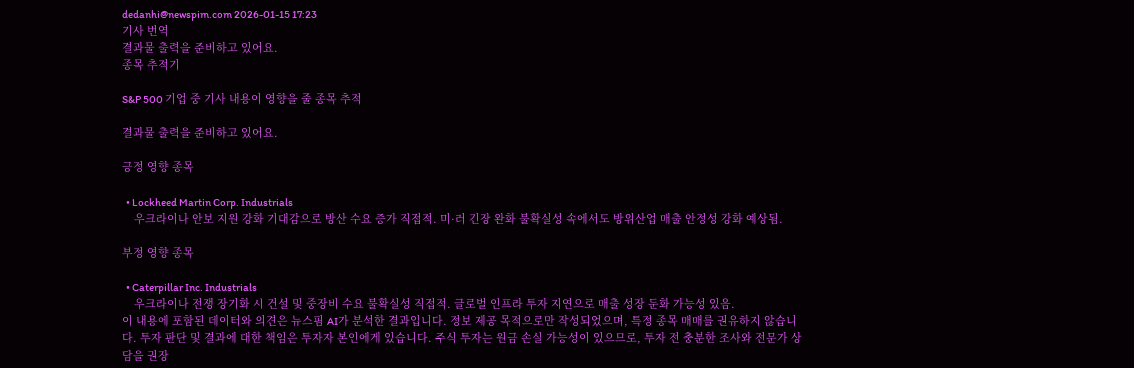dedanhi@newspim.com 2026-01-15 17:23
기사 번역
결과물 출력을 준비하고 있어요.
종목 추적기

S&P 500 기업 중 기사 내용이 영향을 줄 종목 추적

결과물 출력을 준비하고 있어요.

긍정 영향 종목

  • Lockheed Martin Corp. Industrials
    우크라이나 안보 지원 강화 기대감으로 방산 수요 증가 직접적. 미·러 긴장 완화 불확실성 속에서도 방위산업 매출 안정성 강화 예상됨.

부정 영향 종목

  • Caterpillar Inc. Industrials
    우크라이나 전쟁 장기화 시 건설 및 중장비 수요 불확실성 직접적. 글로벌 인프라 투자 지연으로 매출 성장 둔화 가능성 있음.
이 내용에 포함된 데이터와 의견은 뉴스핌 AI가 분석한 결과입니다. 정보 제공 목적으로만 작성되었으며, 특정 종목 매매를 권유하지 않습니다. 투자 판단 및 결과에 대한 책임은 투자자 본인에게 있습니다. 주식 투자는 원금 손실 가능성이 있으므로, 투자 전 충분한 조사와 전문가 상담을 권장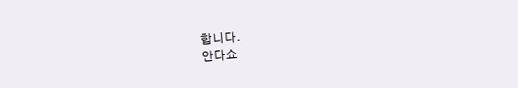합니다.
안다쇼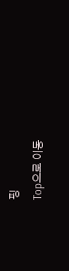핑
Top으로 이동